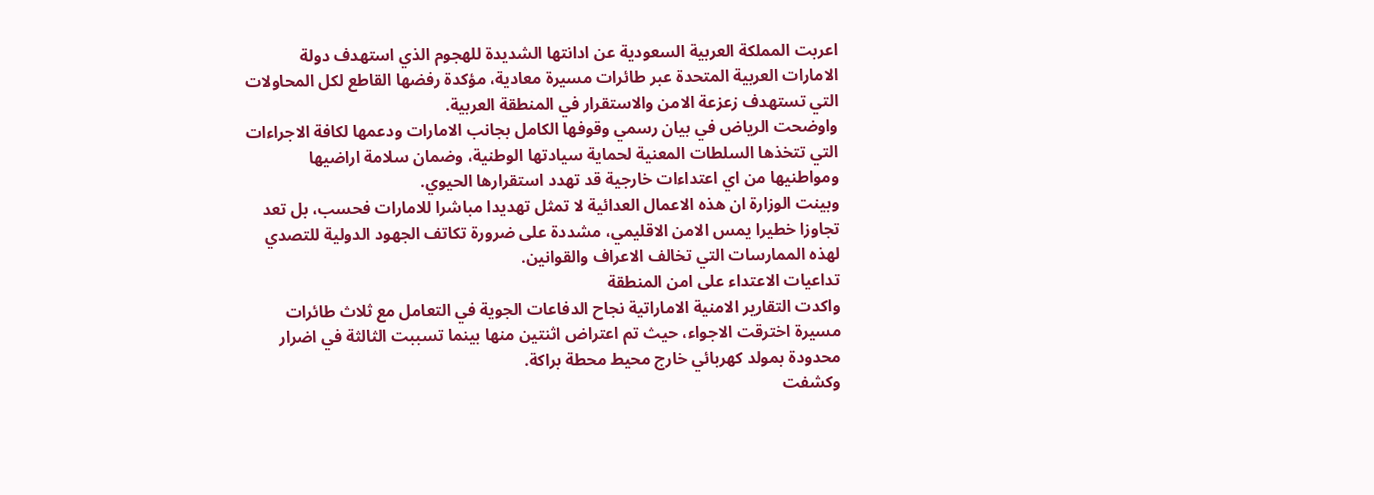اعربت المملكة العربية السعودية عن ادانتها الشديدة للهجوم الذي استهدف دولة الامارات العربية المتحدة عبر طائرات مسيرة معادية، مؤكدة رفضها القاطع لكل المحاولات التي تستهدف زعزعة الامن والاستقرار في المنطقة العربية.
واوضحت الرياض في بيان رسمي وقوفها الكامل بجانب الامارات ودعمها لكافة الاجراءات التي تتخذها السلطات المعنية لحماية سيادتها الوطنية، وضمان سلامة اراضيها ومواطنيها من اي اعتداءات خارجية قد تهدد استقرارها الحيوي.
وبينت الوزارة ان هذه الاعمال العدائية لا تمثل تهديدا مباشرا للامارات فحسب، بل تعد تجاوزا خطيرا يمس الامن الاقليمي، مشددة على ضرورة تكاتف الجهود الدولية للتصدي لهذه الممارسات التي تخالف الاعراف والقوانين.
تداعيات الاعتداء على امن المنطقة
واكدت التقارير الامنية الاماراتية نجاح الدفاعات الجوية في التعامل مع ثلاث طائرات مسيرة اخترقت الاجواء، حيث تم اعتراض اثنتين منها بينما تسببت الثالثة في اضرار محدودة بمولد كهربائي خارج محيط محطة براكة.
وكشفت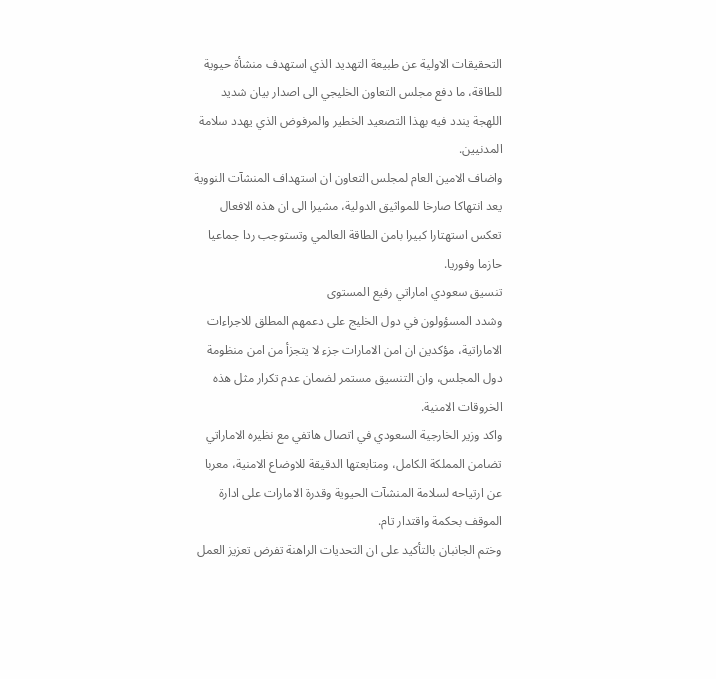التحقيقات الاولية عن طبيعة التهديد الذي استهدف منشأة حيوية للطاقة، ما دفع مجلس التعاون الخليجي الى اصدار بيان شديد اللهجة يندد فيه بهذا التصعيد الخطير والمرفوض الذي يهدد سلامة المدنيين.
واضاف الامين العام لمجلس التعاون ان استهداف المنشآت النووية يعد انتهاكا صارخا للمواثيق الدولية، مشيرا الى ان هذه الافعال تعكس استهتارا كبيرا بامن الطاقة العالمي وتستوجب ردا جماعيا حازما وفوريا.
تنسيق سعودي اماراتي رفيع المستوى
وشدد المسؤولون في دول الخليج على دعمهم المطلق للاجراءات الاماراتية، مؤكدين ان امن الامارات جزء لا يتجزأ من امن منظومة دول المجلس، وان التنسيق مستمر لضمان عدم تكرار مثل هذه الخروقات الامنية.
واكد وزير الخارجية السعودي في اتصال هاتفي مع نظيره الاماراتي تضامن المملكة الكامل، ومتابعتها الدقيقة للاوضاع الامنية، معربا عن ارتياحه لسلامة المنشآت الحيوية وقدرة الامارات على ادارة الموقف بحكمة واقتدار تام.
وختم الجانبان بالتأكيد على ان التحديات الراهنة تفرض تعزيز العمل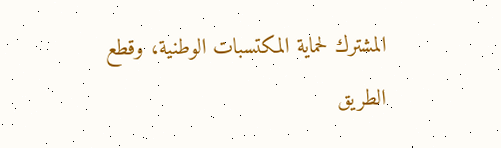المشترك لحماية المكتسبات الوطنية، وقطع الطريق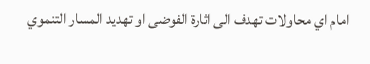امام اي محاولات تهدف الى اثارة الفوضى او تهديد المسار التنموي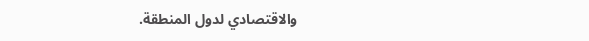والاقتصادي لدول المنطقة.